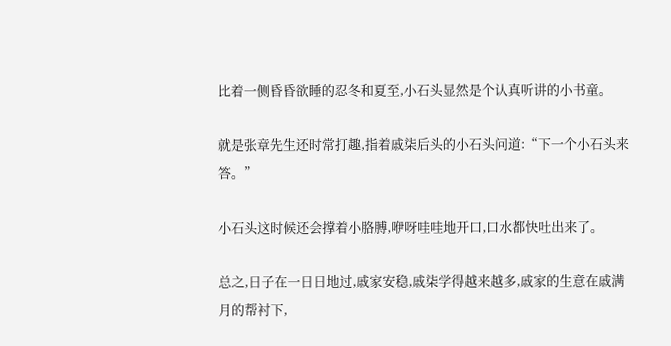比着一侧昏昏欲睡的忍冬和夏至,小石头显然是个认真听讲的小书童。

就是张章先生还时常打趣,指着戚柒后头的小石头问道:“下一个小石头来答。”

小石头这时候还会撑着小胳膊,咿呀哇哇地开口,口水都快吐出来了。

总之,日子在一日日地过,戚家安稳,戚柒学得越来越多,戚家的生意在戚满月的帮衬下,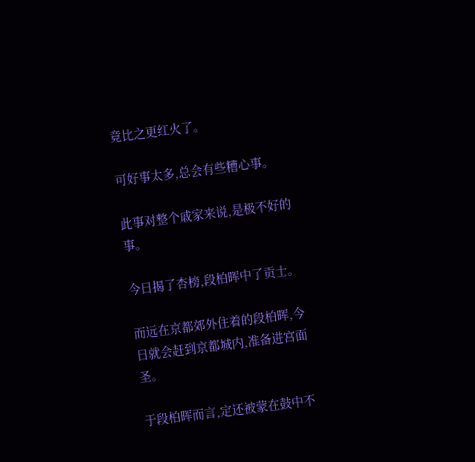竟比之更红火了。

可好事太多,总会有些糟心事。

此事对整个戚家来说,是极不好的事。

今日揭了杏榜,段柏晖中了贡士。

而远在京都郊外住着的段柏晖,今日就会赶到京都城内,准备进宫面圣。

于段柏晖而言,定还被蒙在鼓中不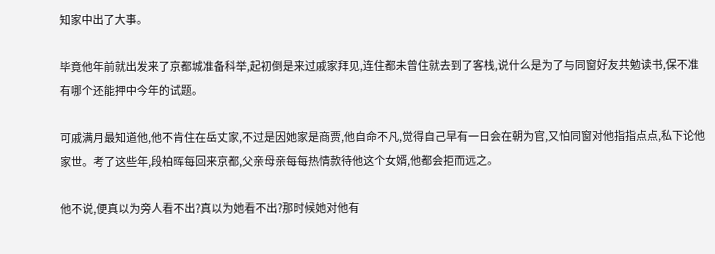知家中出了大事。

毕竟他年前就出发来了京都城准备科举,起初倒是来过戚家拜见,连住都未曾住就去到了客栈,说什么是为了与同窗好友共勉读书,保不准有哪个还能押中今年的试题。

可戚满月最知道他,他不肯住在岳丈家,不过是因她家是商贾,他自命不凡,觉得自己早有一日会在朝为官,又怕同窗对他指指点点,私下论他家世。考了这些年,段柏晖每回来京都,父亲母亲每每热情款待他这个女婿,他都会拒而远之。

他不说,便真以为旁人看不出?真以为她看不出?那时候她对他有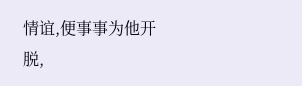情谊,便事事为他开脱,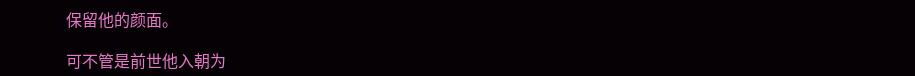保留他的颜面。

可不管是前世他入朝为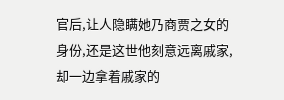官后,让人隐瞒她乃商贾之女的身份,还是这世他刻意远离戚家,却一边拿着戚家的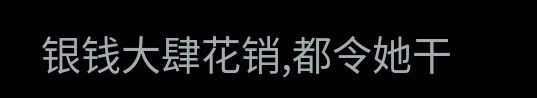银钱大肆花销,都令她干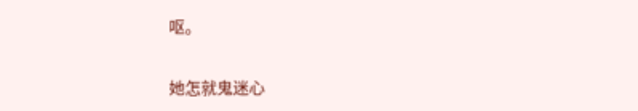呕。

她怎就鬼迷心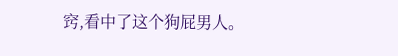窍,看中了这个狗屁男人。